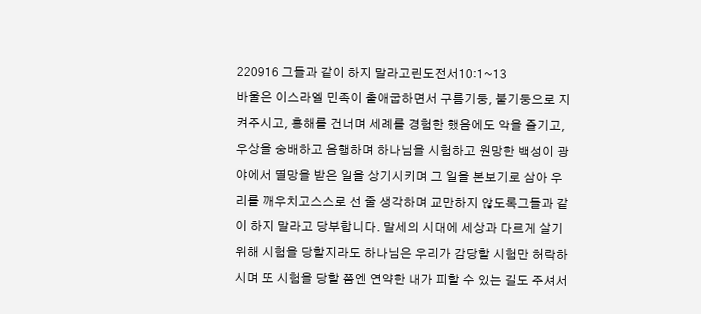220916 그들과 같이 하지 말라고린도전서10:1~13
바울은 이스라엘 민족이 출애굽하면서 구름기둥, 불기둥으로 지켜주시고, 홍해를 건너며 세례를 경험한 했음에도 악을 즐기고, 우상을 숭배하고 음행하며 하나님을 시험하고 원망한 백성이 광야에서 멸망을 받은 일을 상기시키며 그 일을 본보기로 삼아 우리를 깨우치고스스로 선 줄 생각하며 교만하지 않도록그들과 같이 하지 말라고 당부합니다. 말세의 시대에 세상과 다르게 살기 위해 시험을 당할지라도 하나님은 우리가 감당할 시험만 허락하시며 또 시험을 당할 쯤엔 연약한 내가 피할 수 있는 길도 주셔서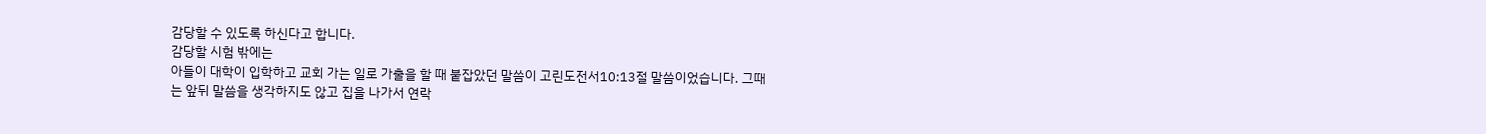감당할 수 있도록 하신다고 합니다.
감당할 시험 밖에는
아들이 대학이 입학하고 교회 가는 일로 가출을 할 때 붙잡았던 말씀이 고린도전서10:13절 말씀이었습니다. 그때는 앞뒤 말씀을 생각하지도 않고 집을 나가서 연락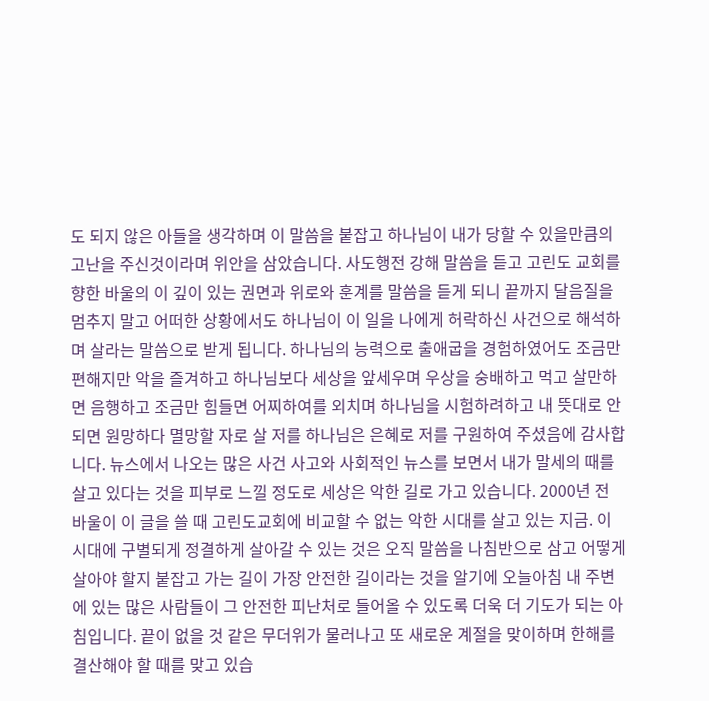도 되지 않은 아들을 생각하며 이 말씀을 붙잡고 하나님이 내가 당할 수 있을만큼의 고난을 주신것이라며 위안을 삼았습니다. 사도행전 강해 말씀을 듣고 고린도 교회를 향한 바울의 이 깊이 있는 권면과 위로와 훈계를 말씀을 듣게 되니 끝까지 달음질을 멈추지 말고 어떠한 상황에서도 하나님이 이 일을 나에게 허락하신 사건으로 해석하며 살라는 말씀으로 받게 됩니다. 하나님의 능력으로 출애굽을 경험하였어도 조금만 편해지만 악을 즐겨하고 하나님보다 세상을 앞세우며 우상을 숭배하고 먹고 살만하면 음행하고 조금만 힘들면 어찌하여를 외치며 하나님을 시험하려하고 내 뜻대로 안되면 원망하다 멸망할 자로 살 저를 하나님은 은혜로 저를 구원하여 주셨음에 감사합니다. 뉴스에서 나오는 많은 사건 사고와 사회적인 뉴스를 보면서 내가 말세의 때를 살고 있다는 것을 피부로 느낄 정도로 세상은 악한 길로 가고 있습니다. 2000년 전 바울이 이 글을 쓸 때 고린도교회에 비교할 수 없는 악한 시대를 살고 있는 지금. 이 시대에 구별되게 정결하게 살아갈 수 있는 것은 오직 말씀을 나침반으로 삼고 어떻게 살아야 할지 붙잡고 가는 길이 가장 안전한 길이라는 것을 알기에 오늘아침 내 주변에 있는 많은 사람들이 그 안전한 피난처로 들어올 수 있도록 더욱 더 기도가 되는 아침입니다. 끝이 없을 것 같은 무더위가 물러나고 또 새로운 계절을 맞이하며 한해를 결산해야 할 때를 맞고 있습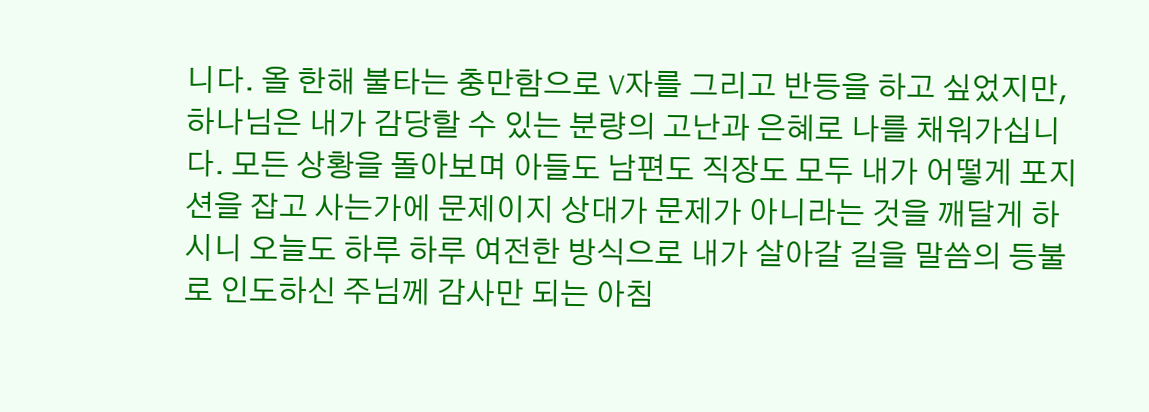니다. 올 한해 불타는 충만함으로 V자를 그리고 반등을 하고 싶었지만, 하나님은 내가 감당할 수 있는 분량의 고난과 은혜로 나를 채워가십니다. 모든 상황을 돌아보며 아들도 남편도 직장도 모두 내가 어떻게 포지션을 잡고 사는가에 문제이지 상대가 문제가 아니라는 것을 깨달게 하시니 오늘도 하루 하루 여전한 방식으로 내가 살아갈 길을 말씀의 등불로 인도하신 주님께 감사만 되는 아침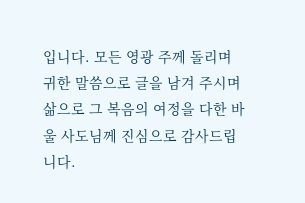입니다. 모든 영광 주께 돌리며 귀한 말씀으로 글을 남겨 주시며 삶으로 그 복음의 여정을 다한 바울 사도님께 진심으로 감사드립니다.